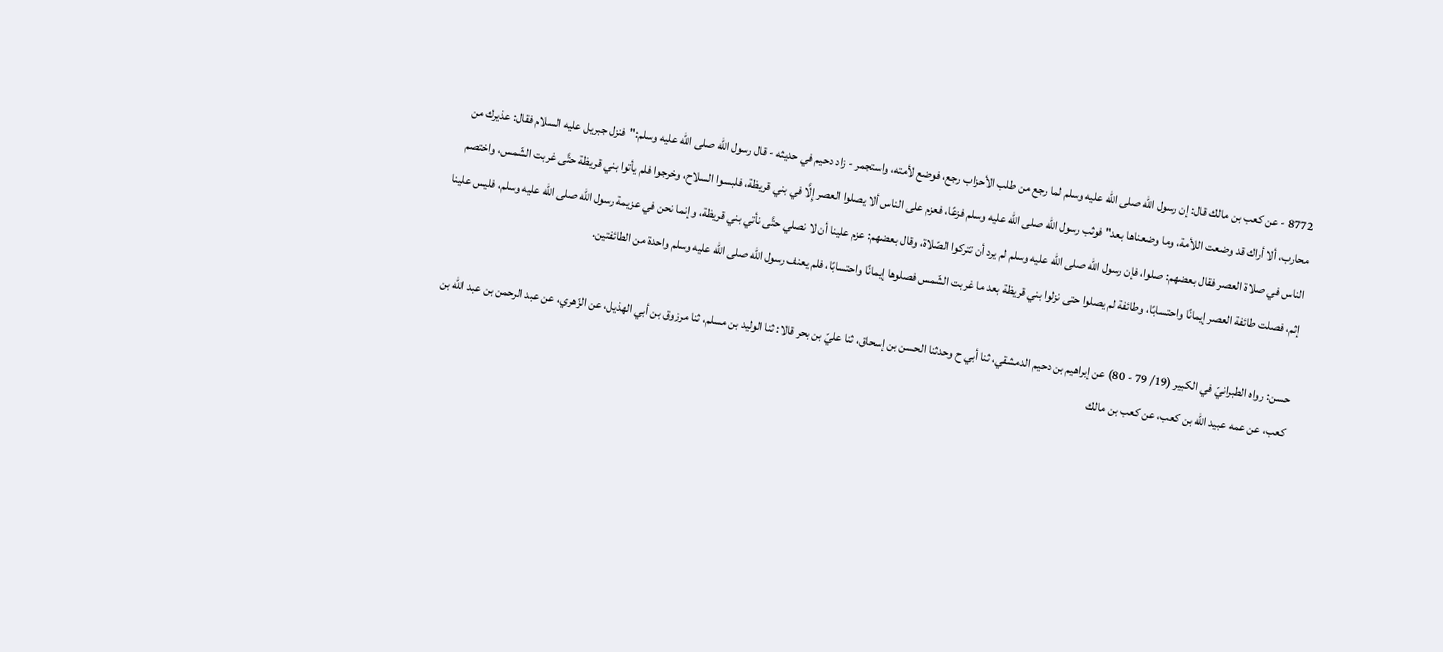8772 - عن كعب بن مالك قال: إن رسول الله صلى الله عليه وسلم لما رجع من طلب الأحزاب رجع، فوضع لأمته، واستجمر - زاد دحيم في حديثه - قال رسول الله صلى الله عليه وسلم:"فنزل جبريل عليه السلام فقال: عذيرك من محارب، ألا أراك قد وضعت اللأمة، وما وضعناها بعد" فوثب رسول الله صلى الله عليه وسلم فزعًا، فعزم على الناس ألا يصلوا العصر إِلَّا في بني قريظة، فلبسوا السلاح، وخرجوا فلم يأتوا بني قريظة حتَّى غربت الشّمس، واختصم الناس في صلاة العصر فقال بعضهم: صلوا، فإن رسول الله صلى الله عليه وسلم لم يرد أن تتركوا الصّلاة، وقال بعضهم: عزم علينا أن لا نصلي حتَّى نأتي بني قريظة، وإنما نحن في عزيمة رسول الله صلى الله عليه وسلم، فليس علينا إثم، فصلت طائفة العصر إيمانًا واحتسابًا، وطائفة لم يصلوا حتى نزلوا بني قريظة بعد ما غربت الشّمس فصلوها إيمانًا واحتسابًا، فلم يعنف رسول الله صلى الله عليه وسلم واحدة من الطائفتين.

حسن: رواه الطبرانيّ في الكبير (19/ 79 - 80) عن إبراهيم بن دحيم الدمشقي، ثنا أبي ح وحدثنا الحسن بن إسحاق، ثنا عليّ بن بحر قالا: ثنا الوليد بن مسلم، ثنا مرزوق بن أبي الهذيل، عن الزّهري، عن عبد الرحمن بن عبد الله بن كعب، عن عمه عبيد الله بن كعب، عن كعب بن مالك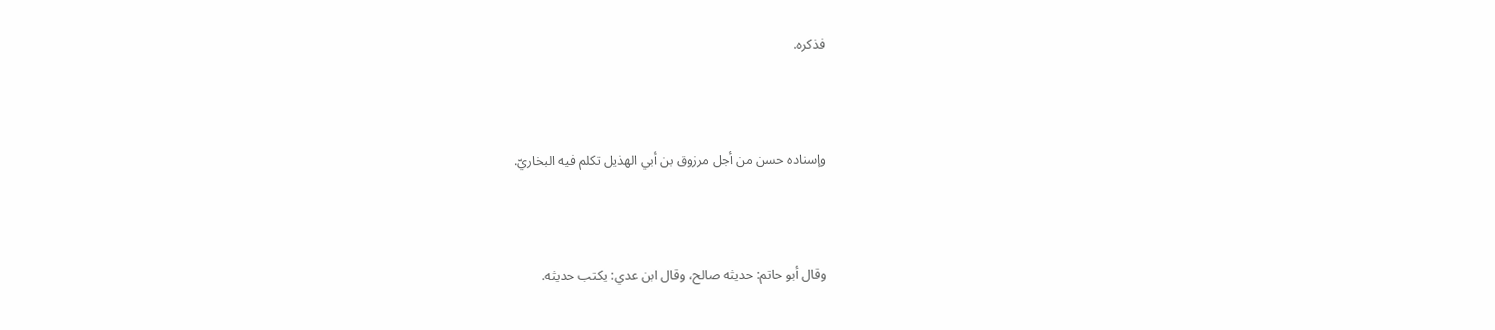فذكره.



وإسناده حسن من أجل مرزوق بن أبي الهذيل تكلم فيه البخاريّ.



وقال أبو حاتم: حديثه صالح، وقال ابن عدي: يكتب حديثه.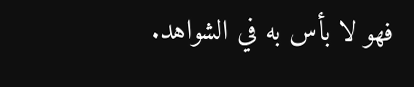فهو لا بأس به في الشواهد.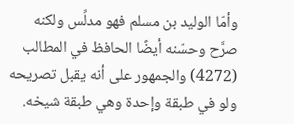وأمّا الوليد بن مسلم فهو مدلِّس ولكنه صرَّح وحسّنه أيضًا الحافظ في المطالب (4272) والجمهور على أنه يقبل تصريحه ولو في طبقة وإحدة وهي طبقة شيخه.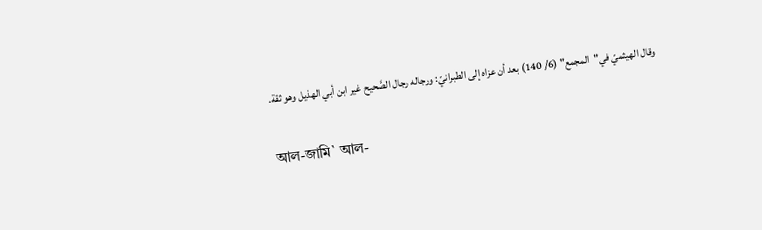وقال الهيثميّ في"المجمع" (6/ 140) بعد أن عزاه إلى الطبرانيّ: ورجاله رجال الصَّحيح غير ابن أبي الهذيل وهو ثقة.

আল-জামি` আল-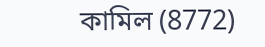কামিল (8772)